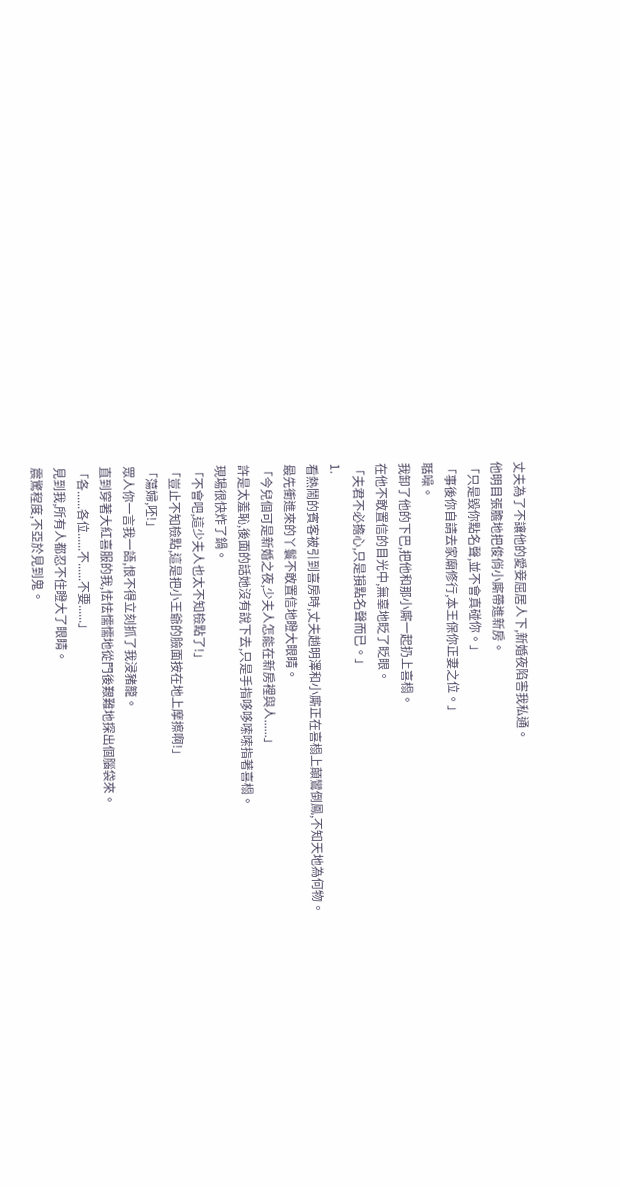丈夫為了不讓他的愛妾屈居人下,新婚夜陷害我私通。
他明目張膽地把俊俏小廝帶進新房。
「只是毀你點名聲,並不會真碰你。」
「事後你自請去家廟修行,本王保你正妻之位。」
聒噪。
我卸了他的下巴,把他和那小廝一起扔上喜榻。
在他不敢置信的目光中,無辜地眨了眨眼。
「夫君不必擔心,只是損點名聲而已。」
1.
看熱鬧的賓客被引到喜房時,丈夫趙明澤和小廝正在喜榻上顛鸞倒鳳,不知天地為何物。
最先衝進來的丫鬟不敢置信地瞪大眼睛。
「今兒個可是新婚之夜,少夫人怎能在新房裡與人......」
許是太羞恥,後面的話她沒有說下去,只是手指哆哆嗦嗦指著喜榻。
現場很快炸了鍋。
「不會吧,這少夫人也太不知檢點了!」
「豈止不知檢點,這是把小王爺的臉面按在地上摩擦啊!」
「蕩婦,呸!」
眾人你一言我一語,恨不得立刻抓了我浸豬籠。
直到穿著大紅喜服的我,怯怯懦懦地從門後艱難地探出個腦袋來。
「各......各位......不......不要......」
見到我,所有人都忍不住瞪大了眼睛。
震驚程度,不亞於見到鬼。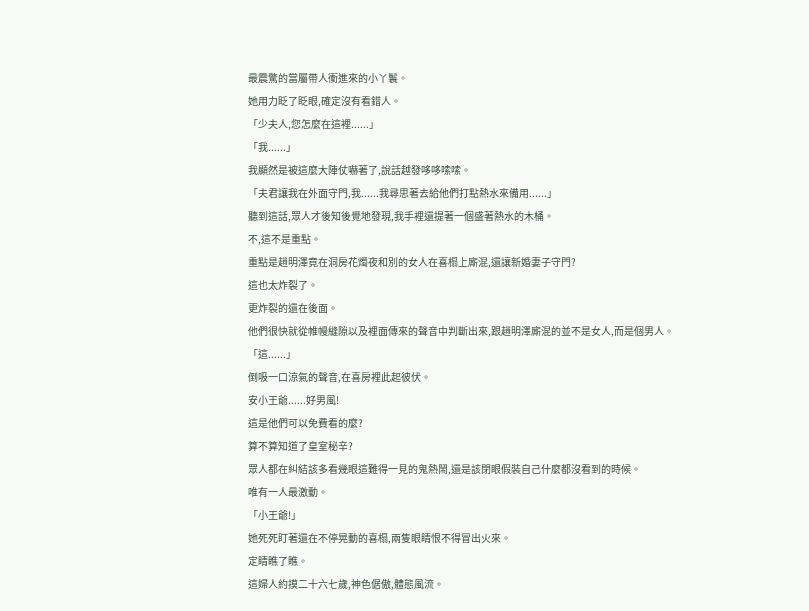最震驚的當屬帶人衝進來的小丫鬟。
她用力眨了眨眼,確定沒有看錯人。
「少夫人,您怎麼在這裡......」
「我......」
我顯然是被這麼大陣仗嚇著了,說話越發哆哆嗦嗦。
「夫君讓我在外面守門,我......我尋思著去給他們打點熱水來備用......」
聽到這話,眾人才後知後覺地發現,我手裡還提著一個盛著熱水的木桶。
不,這不是重點。
重點是趙明澤竟在洞房花燭夜和別的女人在喜榻上廝混,還讓新婚妻子守門?
這也太炸裂了。
更炸裂的還在後面。
他們很快就從帷幔縫隙以及裡面傳來的聲音中判斷出來,跟趙明澤廝混的並不是女人,而是個男人。
「這......」
倒吸一口涼氣的聲音,在喜房裡此起彼伏。
安小王爺......好男風!
這是他們可以免費看的麼?
算不算知道了皇室秘辛?
眾人都在糾結該多看幾眼這難得一見的鬼熱鬧,還是該閉眼假裝自己什麼都沒看到的時候。
唯有一人最激動。
「小王爺!」
她死死盯著還在不停晃動的喜榻,兩隻眼睛恨不得冒出火來。
定睛瞧了瞧。
這婦人約摸二十六七歲,神色倨傲,體態風流。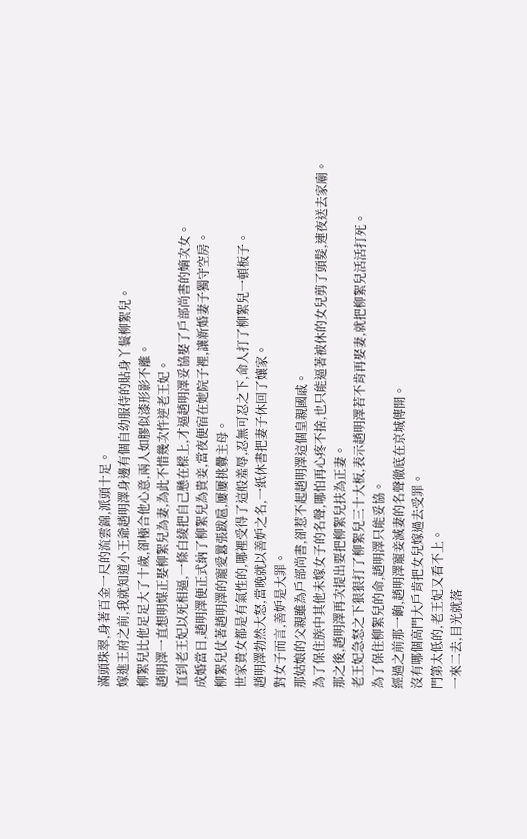滿頭珠翠,身著百金一尺的流雲錦,派頭十足。
嫁進王府之前,我就知道小王爺趙明澤身邊有個自幼服侍的貼身丫鬟柳絮兒。
柳絮兒比他足足大了十歲,卻極合他心意,兩人如膠似漆形影不離。
趙明澤一直想明媒正娶柳絮兒為妻,為此不惜幾次忤逆老王妃。
直到老王妃以死相逼,一條白綾把自己懸在樑上,才逼趙明澤妥協娶了戶部尚書的嫡次女。
成婚當日,趙明澤便正式納了柳絮兒為貴妾,當夜便宿在她院子裡,讓新婚妻子獨守空房。
柳絮兒仗著趙明澤的寵愛囂張跋扈,屢屢挑釁主母。
世家貴女都是有氣性的,哪裡受得了這般羞辱,忍無可忍之下,命人打了柳絮兒一頓板子。
趙明澤勃然大怒,當晚就以善妒之名,一紙休書把妻子休回了孃家。
對女子而言,善妒是大罪。
那姑娘的父親雖為戶部尚書,卻惹不起趙明澤這個皇親國戚。
為了保住族中其他未嫁女子的名聲,哪怕再心疼不捨,也只能逼著被休的女兒剪了頭髮,連夜送去家廟。
那之後,趙明澤再次提出要把柳絮兒扶為正妻。
老王妃急怒之下狠狠打了柳絮兒三十大板,表示趙明澤若不肯再娶妻,就把柳絮兒活活打死。
為了保住柳絮兒的命,趙明澤只能妥協。
經過之前那一齣,趙明澤寵妾滅妻的名聲徹底在京城傳開。
沒有哪個高門大戶肯把女兒嫁過去受罪。
門第太低的,老王妃又看不上。
一來二去,目光就落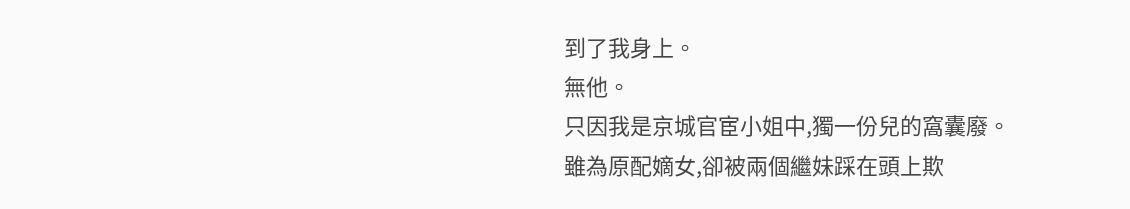到了我身上。
無他。
只因我是京城官宦小姐中,獨一份兒的窩囊廢。
雖為原配嫡女,卻被兩個繼妹踩在頭上欺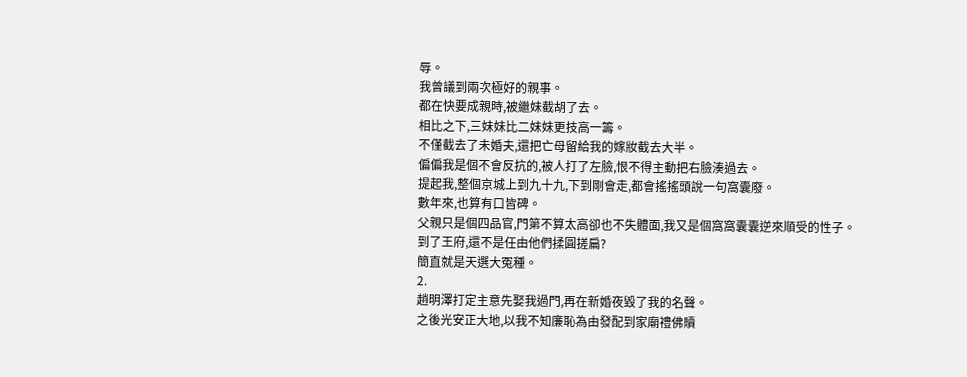辱。
我曾議到兩次極好的親事。
都在快要成親時,被繼妹截胡了去。
相比之下,三妹妹比二妹妹更技高一籌。
不僅截去了未婚夫,還把亡母留給我的嫁妝截去大半。
偏偏我是個不會反抗的,被人打了左臉,恨不得主動把右臉湊過去。
提起我,整個京城上到九十九,下到剛會走,都會搖搖頭說一句窩囊廢。
數年來,也算有口皆碑。
父親只是個四品官,門第不算太高卻也不失體面,我又是個窩窩囊囊逆來順受的性子。
到了王府,還不是任由他們揉圓搓扁?
簡直就是天選大冤種。
2.
趙明澤打定主意先娶我過門,再在新婚夜毀了我的名聲。
之後光安正大地,以我不知廉恥為由發配到家廟禮佛贖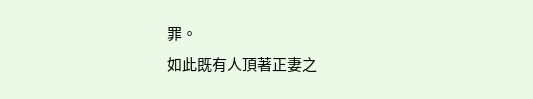罪。
如此既有人頂著正妻之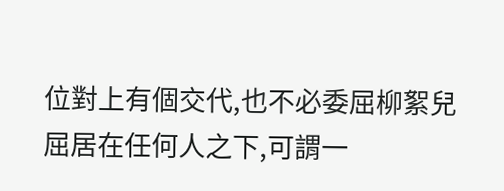位對上有個交代,也不必委屈柳絮兒屈居在任何人之下,可謂一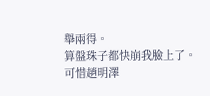舉兩得。
算盤珠子都快崩我臉上了。
可惜趙明澤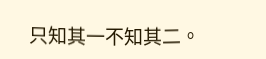只知其一不知其二。